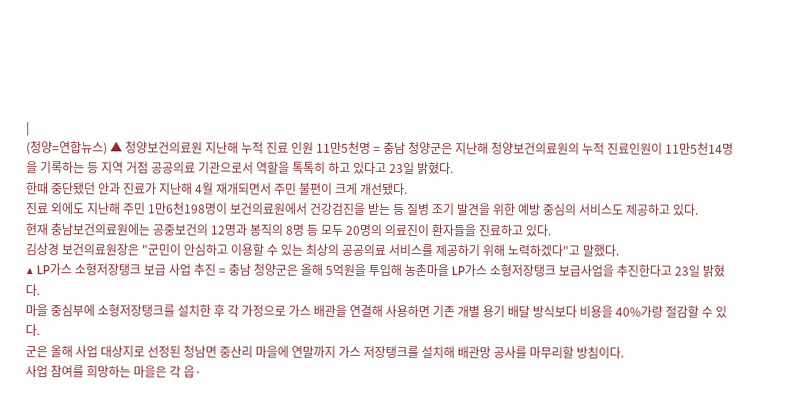|
(청양=연합뉴스) ▲ 청양보건의료원 지난해 누적 진료 인원 11만5천명 = 충남 청양군은 지난해 청양보건의료원의 누적 진료인원이 11만5천14명을 기록하는 등 지역 거점 공공의료 기관으로서 역할을 톡톡히 하고 있다고 23일 밝혔다.
한때 중단됐던 안과 진료가 지난해 4월 재개되면서 주민 불편이 크게 개선됐다.
진료 외에도 지난해 주민 1만6천198명이 보건의료원에서 건강검진을 받는 등 질병 조기 발견을 위한 예방 중심의 서비스도 제공하고 있다.
현재 충남보건의료원에는 공중보건의 12명과 봉직의 8명 등 모두 20명의 의료진이 환자들을 진료하고 있다.
김상경 보건의료원장은 "군민이 안심하고 이용할 수 있는 최상의 공공의료 서비스를 제공하기 위해 노력하겠다"고 말했다.
▲ LP가스 소형저장탱크 보급 사업 추진 = 충남 청양군은 올해 5억원을 투입해 농촌마을 LP가스 소형저장탱크 보급사업을 추진한다고 23일 밝혔다.
마을 중심부에 소형저장탱크를 설치한 후 각 가정으로 가스 배관을 연결해 사용하면 기존 개별 용기 배달 방식보다 비용을 40%가량 절감할 수 있다.
군은 올해 사업 대상지로 선정된 청남면 중산리 마을에 연말까지 가스 저장탱크를 설치해 배관망 공사를 마무리할 방침이다.
사업 참여를 희망하는 마을은 각 읍·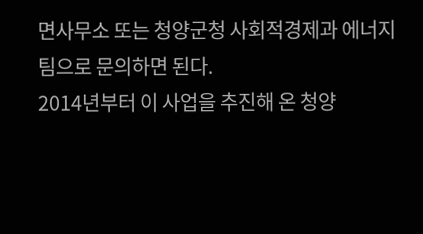면사무소 또는 청양군청 사회적경제과 에너지팀으로 문의하면 된다.
2014년부터 이 사업을 추진해 온 청양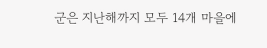군은 지난해까지 모두 14개 마을에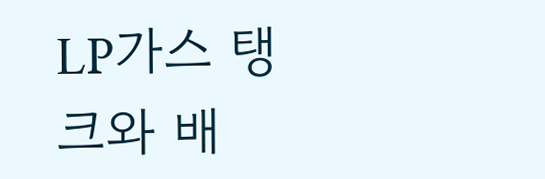LP가스 탱크와 배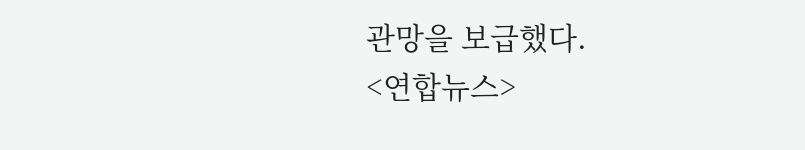관망을 보급했다.
<연합뉴스>